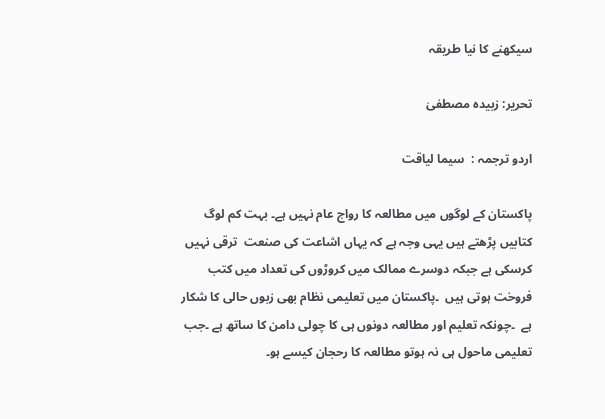سیکھنے کا نیا طریقہ

تحریر: زبیدہ مصطفیٰ

اردو ترجمہ :  سیما لیاقت

پاکستان کے لوگوں میں مطالعہ کا رواج عام نہیں ہے۔ بہت کم لوگ کتابیں پڑھتے ہیں یہی وجہ ہے کہ یہاں اشاعت کی صنعت  ترقی نہیں کرسکی ہے جبکہ دوسرے ممالک میں کروڑوں کی تعداد میں کتب فروخت ہوتی ہیں  ۔پاکستان میں تعلیمی نظام بھی زبوں حالی کا شکار ہے  ۔چونکہ تعلیم اور مطالعہ دونوں ہی کا چولی دامن کا ساتھ ہے ۔جب تعلیمی ماحول ہی نہ ہوتو مطالعہ کا رحجان کیسے ہو۔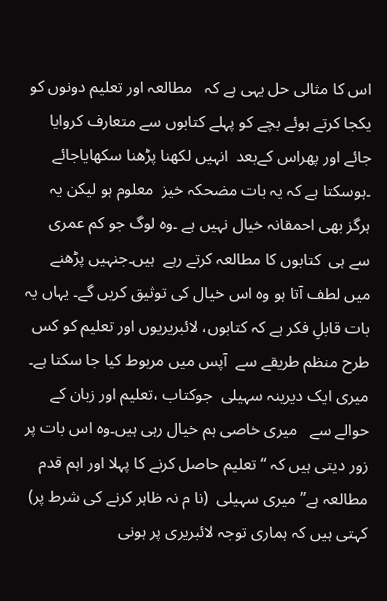اس کا مثالی حل یہی ہے کہ   مطالعہ اور تعلیم دونوں کو یکجا کرتے ہوئے بچے کو پہلے کتابوں سے متعارف کروایا جائے اور پھراس کےبعد  انہیں لکھنا پڑھنا سکھایاجائے ۔ہوسکتا ہے کہ یہ بات مضحکہ خیز  معلوم ہو لیکن یہ ہرگز بھی احمقانہ خیال نہیں ہے ۔وہ لوگ جو کم عمری سے ہی  کتابوں کا مطالعہ کرتے رہے  ہیں۔جنہیں پڑھنے میں لطف آتا ہو وہ اس خیال کی توثیق کریں گے۔ یہاں یہ  بات قابلِ فکر ہے کہ کتابوں، لائبریریوں اور تعلیم کو کس طرح منظم طریقے سے  آپس میں مربوط کیا جا سکتا ہے۔ میری ایک دیرینہ سہیلی  جوکتاب ،تعلیم اور زبان کے حوالے سے   میری خاصی ہم خیال رہی ہیں۔وہ اس بات پر زور دیتی ہیں کہ “تعلیم حاصل کرنے کا پہلا اور اہم قدم مطالعہ ہے” میری سہیلی  (نا م نہ ظاہر کرنے کی شرط پر) کہتی ہیں کہ ہماری توجہ لائبریری پر ہونی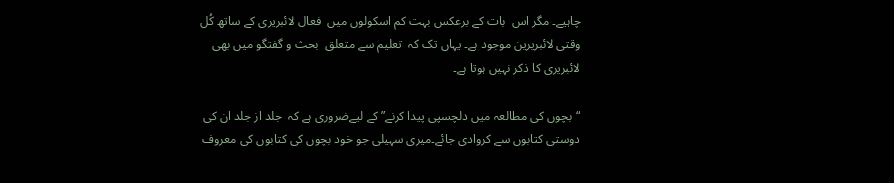چاہیے۔ مگر اس  بات کے برعکس بہت کم اسکولوں میں  فعال لائبریری کے ساتھ کُل وقتی لائبریرین موجود ہے۔ یہاں تک کہ  تعلیم سے متعلق  بحث و گفتگو میں بھی لائبریری کا ذکر نہیں ہوتا ہے۔

“بچوں کی مطالعہ میں دلچسپی پیدا کرنے” کے لیےضروری ہے کہ  جلد از جلد ان کی دوستی کتابوں سے کروادی جائے۔میری سہیلی جو خود بچوں کی کتابوں کی معروف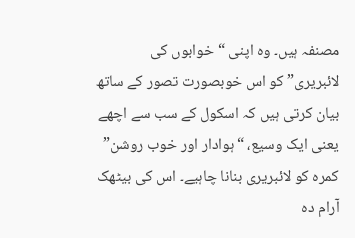مصنفہ ہیں۔ وہ اپنی “خوابوں کی لائبریری” کو اس خوبصورت تصور کے ساتھ بیان کرتی ہیں کہ اسکول کے سب سے اچھے یعنی ایک وسیع، “ہوادار اور خوب روشن” کمرہ کو لائبریری بنانا چاہیے۔ اس کی بیٹھک  آرام دہ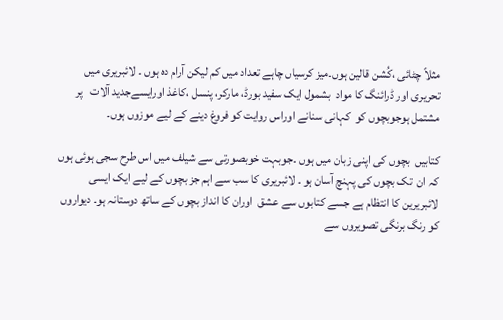مثلاً چٹائی ،کُشن قالین ہوں۔میز کرسیاں چاہے تعداد میں کم لیکن آرام دہ ہوں ۔ لائبریری میں تحریری اور ڈرائنگ کا مواد  بشمول ایک سفید بورڈ، مارکر، پنسل ،کاغذ اورایسےجدید آلات   پر مشتمل ہوجوبچوں کو  کہانی سنانے اوراس روایت کو فروغ دینے کے لیے موزوں ہوں۔

کتابیں  بچوں کی اپنی زبان میں ہوں ۔جوبہت خوبصورتی سے شیلف میں اس طرح سجی ہوئی ہوں کہ ان  تک بچوں کی پہنچ آسان ہو ۔ لائبریری کا سب سے اہم جز بچوں کے لیے ایک ایسی لائبریرین کا انتظام ہے جسے کتابوں سے عشق  اوران کا انداز بچوں کے ساتھ دوستانہ ہو۔ دیواروں کو رنگ برنگی تصویروں سے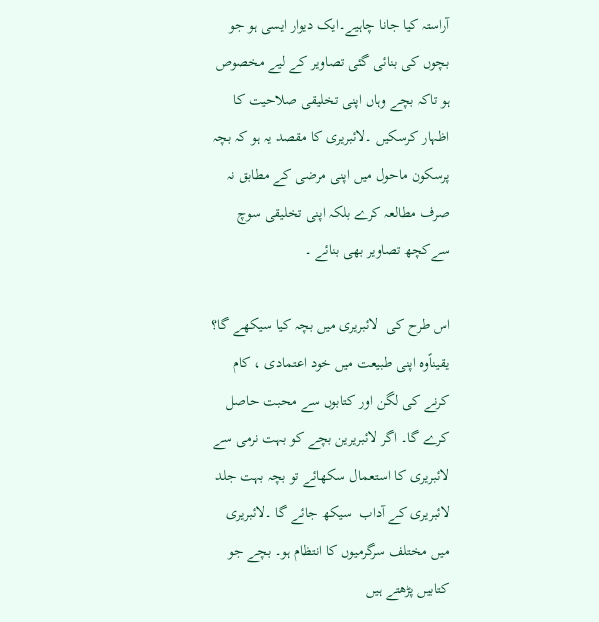آراستہ کیا جانا چاہیے۔ایک دیوار ایسی ہو جو بچوں کی بنائی گئی تصاویر کے لیے مخصوص ہو تاکہ بچے وہاں اپنی تخلیقی صلاحیت کا اظہار کرسکیں ۔لائبریری کا مقصد یہ ہو کہ بچہ پرسکون ماحول میں اپنی مرضی کے مطابق نہ صرف مطالعہ کرے بلکہ اپنی تخلیقی سوچ سےکچھ تصاویر بھی بنائے ۔

اس طرح کی  لائبریری میں بچہ کیا سیکھے گا؟ یقیناًوہ اپنی طبیعت میں خود اعتمادی ، کام کرنے کی لگن اور کتابوں سے محبت حاصل کرے گا۔ اگر لائبریرین بچے کو بہت نرمی سے لائبریری کا استعمال سکھائے تو بچہ بہت جلد  لائبریری کے آداب  سیکھ جائے گا ۔لائبریری میں مختلف سرگرمیوں کا انتظام ہو۔ بچے جو کتابیں پڑھتے ہیں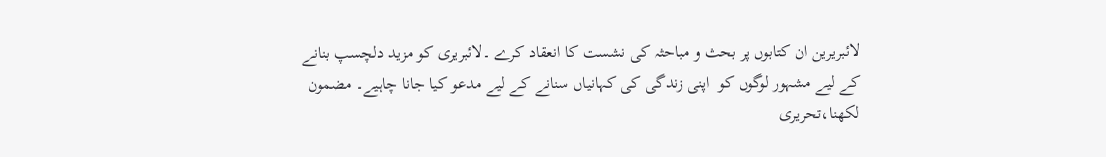لائبریرین ان کتابوں پر بحث و مباحثہ کی نشست کا انعقاد کرے ۔لائبریری کو مزید دلچسپ بنانے کے لیے مشہور لوگوں کو  اپنی زندگی کی کہانیاں سنانے کے لیے مدعو کیا جانا چاہیے۔ مضمون لکھنا،تحریری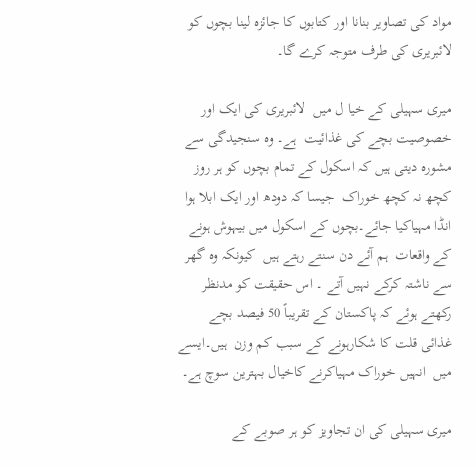مواد کی تصاویر بنانا اور کتابوں کا جائزہ لینا بچوں کو لائبریری کی طرف متوجہ کرے گا۔

میری سہیلی کے خیا ل میں  لائبریری کی ایک اور خصوصیت بچے کی غذائیت  ہے۔ وہ سنجیدگی سے مشورہ دیتی ہیں کہ اسکول کے تمام بچوں کو ہر روز کچھ نہ کچھ خوراک  جیسا کہ دودھ اور ایک ابلا ہوا انڈا مہیاکیا جائے۔بچوں کے اسکول میں بیہوش ہونے کے واقعات  ہم آئے دن سنتے رہتے ہیں  کیونکہ وہ گھر سے ناشتہ کرکے نہیں آتے ۔ اس حقیقت کو مدنظر رکھتے ہوئے کہ پاکستان کے تقریباً 50 فیصد بچے غذائی قلت کا شکارہونے کے سبب کم وزن  ہیں۔ایسے میں  انہیں خوراک مہیاکرنے کاخیال بہترین سوچ ہے۔

میری سہیلی کی ان تجاویز کو ہر صوبے کے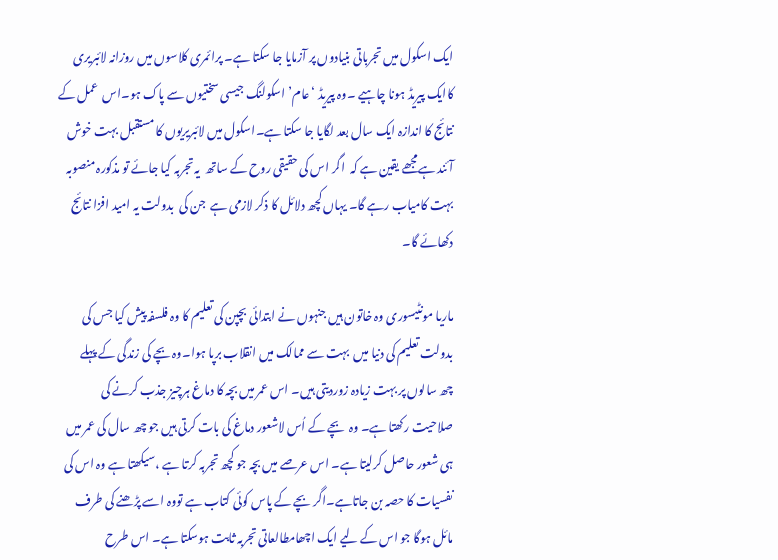ایک اسکول میں تجرباتی بنیادوں پر آزمایا جا سکتا ہے۔ پرائمری کلاسوں میں روزانہ لائبریری کاایک پیریڈ ہونا چاہیے ۔وہ پیریڈ ‘عام’ اسکولنگ جیسی سختیوں سے پاک ہو۔اس  عمل کے نتائج کا اندازہ ایک سال بعد لگایا جا سکتا ہے۔اسکول میں لائبریریوں کا مستقبل بہت خوش آئند ہےمجھے یقین ہے کہ  اگر اس کی حقیقی روح کے ساتھ  یہ تجربہ کیا جائے تو مذکورہ منصوبہ بہت کامیاب رہے گا۔ یہاں کچھ دلائل کا ذکر لازمی ہے  جن کی  بدولت یہ امید افزا نتائج دکھائے گا۔

ماریا مونٹیسوری وہ خاتون ہیں جنہوں نے ابتدائی بچپن کی تعلیم کا وہ فلسفہ پیش کیا جس کی بدولت تعلیم کی دنیا میں  بہت سے ممالک میں انقلاب برپا ہوا۔وہ بچے کی زندگی کے پہلے چھ سالوں پر بہت زیادہ زوردیتی ہیں۔ اس عمر میں بچہ کا دماغ ہرچیز جذب کرنے کی صلاحیت رکھتا ہے۔ وہ  بچے کے اُس لاشعور دماغ کی بات کرتی ہیں جو چھ سال کی عمر میں ہی شعور حاصل کرلیتا ہے۔ اس عرصے میں بچہ جو کچھ تجربہ کرتا ہے ،سیکھتا ہے وہ اس کی نفسیات کا حصہ بن جاتاہے۔اگر بچے کے پاس کوئی کتاب ہے تووہ اسے پڑھنے کی طرف مائل ہوگا جو اس کے لیے ایک اچھامطالعاتی تجربہ ثابت ہوسکتا ہے۔ اس طرح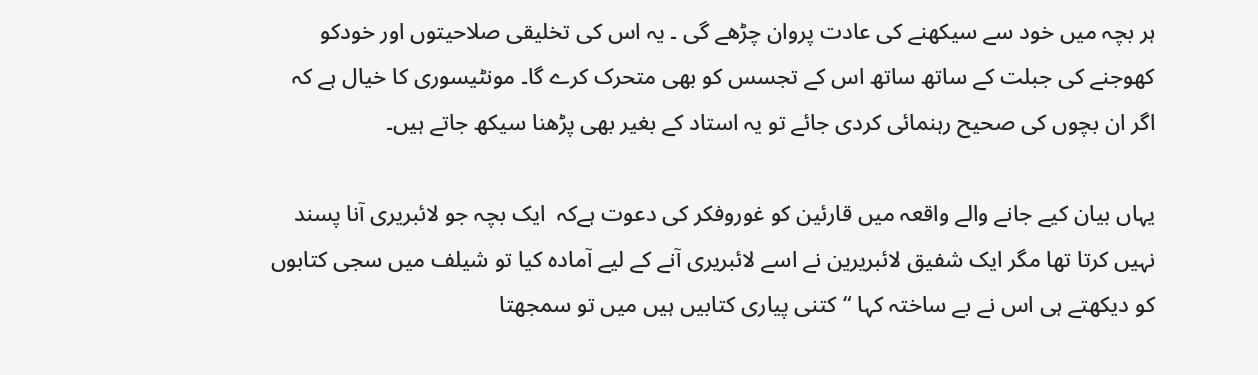ہر بچہ میں خود سے سیکھنے کی عادت پروان چڑھے گی ۔ یہ اس کی تخلیقی صلاحیتوں اور خودکو کھوجنے کی جبلت کے ساتھ ساتھ اس کے تجسس کو بھی متحرک کرے گا۔ مونٹیسوری کا خیال ہے کہ اگر ان بچوں کی صحیح رہنمائی کردی جائے تو یہ استاد کے بغیر بھی پڑھنا سیکھ جاتے ہیں۔

یہاں بیان کیے جانے والے واقعہ میں قارئین کو غوروفکر کی دعوت ہےکہ  ایک بچہ جو لائبریری آنا پسند نہیں کرتا تھا مگر ایک شفیق لائبریرین نے اسے لائبریری آنے کے لیے آمادہ کیا تو شیلف میں سجی کتابوں کو دیکھتے ہی اس نے بے ساختہ کہا “کتنی پیاری کتابیں ہیں میں تو سمجھتا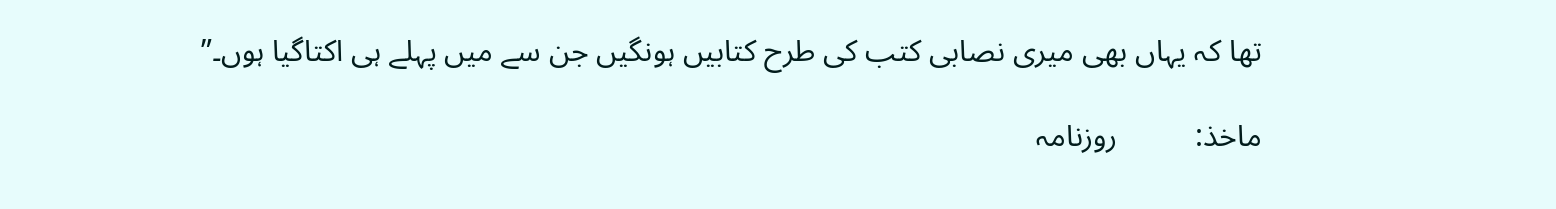تھا کہ یہاں بھی میری نصابی کتب کی طرح کتابیں ہونگیں جن سے میں پہلے ہی اکتاگیا ہوں۔”

ماخذ:          روزنامہ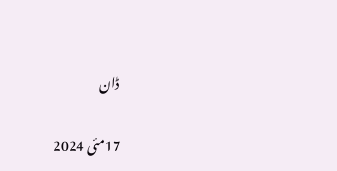ڈان

17مئی 2024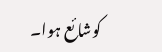کوشائع ہوا۔